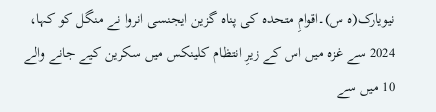نیویارک(ہ س)۔اقوامِ متحدہ کی پناہ گزین ایجنسی انروا نے منگل کو کہا، 2024 سے غزہ میں اس کے زیرِ انتظام کلینکس میں سکرین کیے جانے والے 10 میں سے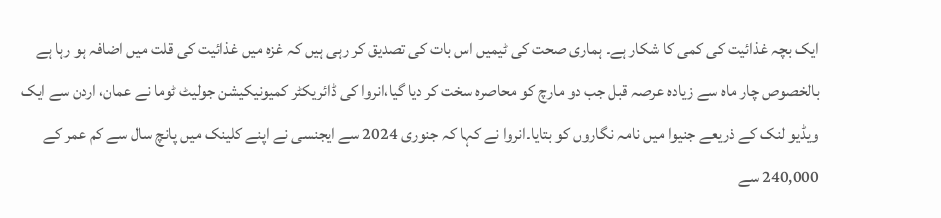ایک بچہ غذائیت کی کمی کا شکار ہے۔ ہماری صحت کی ٹیمیں اس بات کی تصدیق کر رہی ہیں کہ غزہ میں غذائیت کی قلت میں اضافہ ہو رہا ہے بالخصوص چار ماہ سے زیادہ عرصہ قبل جب دو مارچ کو محاصرہ سخت کر دیا گیا،انروا کی ڈائریکٹر کمیونیکیشن جولیٹ ٹوما نے عمان، اردن سے ایک ویڈیو لنک کے ذریعے جنیوا میں نامہ نگاروں کو بتایا۔انروا نے کہا کہ جنوری 2024 سے ایجنسی نے اپنے کلینک میں پانچ سال سے کم عمر کے 240,000 سے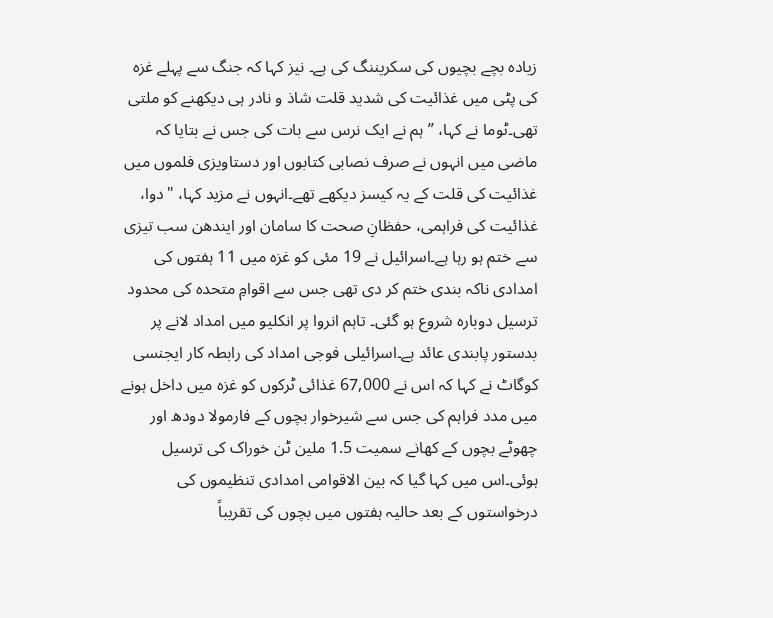زیادہ بچے بچیوں کی سکریننگ کی ہے۔ نیز کہا کہ جنگ سے پہلے غزہ کی پٹی میں غذائیت کی شدید قلت شاذ و نادر ہی دیکھنے کو ملتی تھی۔ٹوما نے کہا، ” ہم نے ایک نرس سے بات کی جس نے بتایا کہ ماضی میں انہوں نے صرف نصابی کتابوں اور دستاویزی فلموں میں غذائیت کی قلت کے یہ کیسز دیکھے تھے۔انہوں نے مزید کہا، "دوا، غذائیت کی فراہمی، حفظانِ صحت کا سامان اور ایندھن سب تیزی سے ختم ہو رہا ہے۔اسرائیل نے 19 مئی کو غزہ میں 11 ہفتوں کی امدادی ناکہ بندی ختم کر دی تھی جس سے اقوامِ متحدہ کی محدود ترسیل دوبارہ شروع ہو گئی۔ تاہم انروا پر انکلیو میں امداد لانے پر بدستور پابندی عائد ہے۔اسرائیلی فوجی امداد کی رابطہ کار ایجنسی کوگاٹ نے کہا کہ اس نے 67,000 غذائی ٹرکوں کو غزہ میں داخل ہونے میں مدد فراہم کی جس سے شیرخوار بچوں کے فارمولا دودھ اور چھوٹے بچوں کے کھانے سمیت 1.5 ملین ٹن خوراک کی ترسیل ہوئی۔اس میں کہا گیا کہ بین الاقوامی امدادی تنظیموں کی درخواستوں کے بعد حالیہ ہفتوں میں بچوں کی تقریباً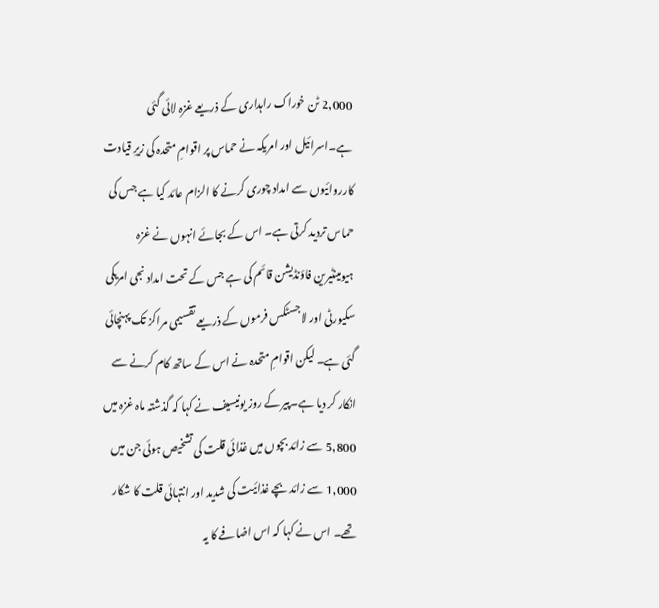2,000 ٹن خوراک راہداری کے ذریعے غزہ لائی گئی ہے۔اسرائیل اور امریکہ نے حماس پر اقوامِ متحدہ کی زیرِ قیادت کارروائیوں سے امداد چوری کرنے کا الزام عائد کیا ہے جس کی حماس تردید کرتی ہے۔ اس کے بجائے انہوں نے غزہ ہیومینٹیرین فاؤنڈیشن قائم کی ہے جس کے تحت امداد نجی امریکی سکیورٹی اور لاجسٹکس فرموں کے ذریعے تقسیمی مراکز تک پہنچائی گئی ہے۔ لیکن اقوامِ متحدہ نے اس کے ساتھ کام کرنے سے انکار کر دیا ہے۔پیر کے روز یونیسیف نے کہا کہ گذشتہ ماہ غزہ میں 5,800 سے زائد بچوں میں غذائی قلت کی تشخیص ہوئی جن میں 1,000 سے زائد بچے غذائیت کی شدید اور انتہائی قلت کا شکار تھے۔ اس نے کہا کہ اس اضافے کا یہ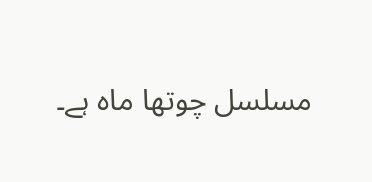مسلسل چوتھا ماہ ہے۔